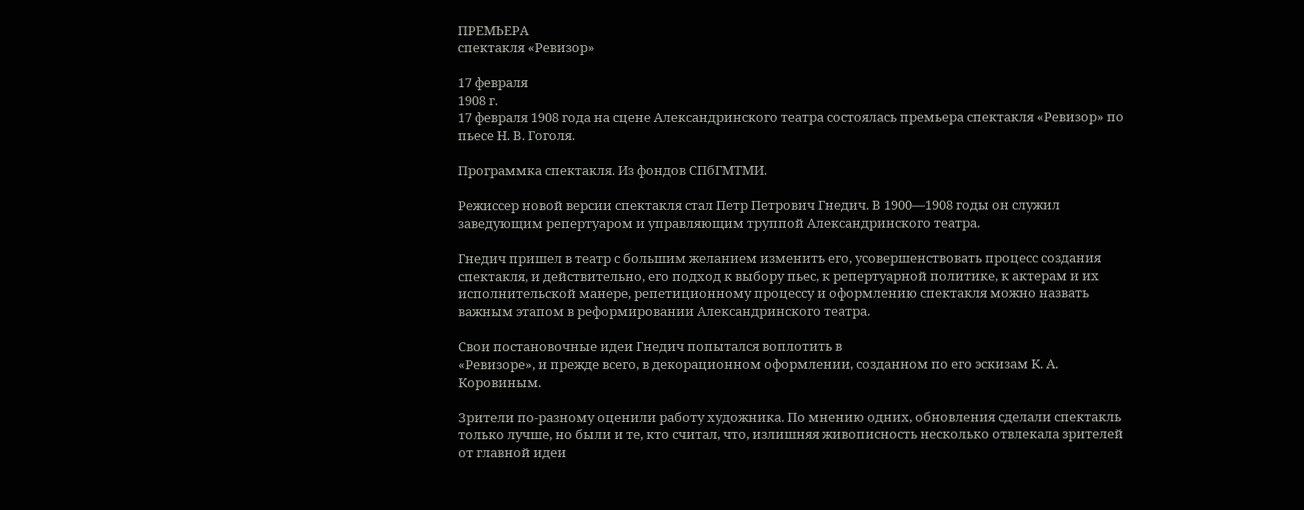ПРЕМЬЕРА
спектакля «Ревизор»

17 февраля
1908 г.
17 февраля 1908 года на сцене Александринского театра состоялась премьера спектакля «Ревизор» по пьесе Н. В. Гоголя.

Программка спектакля. Из фондов СПбГМТМИ.

Режиссер новой версии спектакля стал Петр Петрович Гнедич. В 1900—1908 годы он служил заведующим репертуаром и управляющим труппой Александринского театра.

Гнедич пришел в театр с большим желанием изменить его, усовершенствовать процесс создания спектакля, и действительно, его подход к выбору пьес, к репертуарной политике, к актерам и их исполнительской манере, репетиционному процессу и оформлению спектакля можно назвать важным этапом в реформировании Александринского театра.

Свои постановочные идеи Гнедич попытался воплотить в
«Ревизоре», и прежде всего, в декорационном оформлении, созданном по его эскизам К. А. Коровиным.

Зрители по-разному оценили работу художника. По мнению одних, обновления сделали спектакль только лучше, но были и те, кто считал, что, излишняя живописность несколько отвлекала зрителей от главной идеи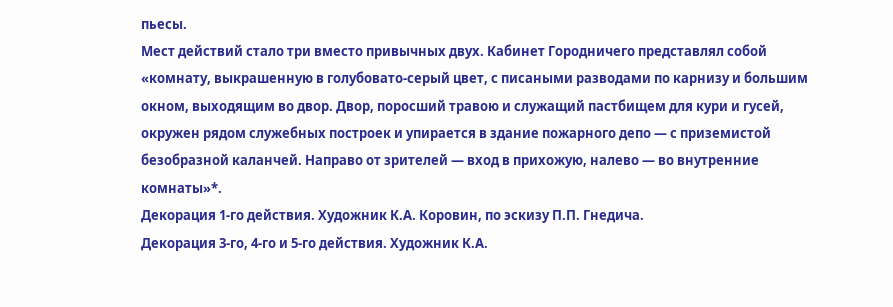пьесы.
Мест действий стало три вместо привычных двух. Кабинет Городничего представлял собой «комнату, выкрашенную в голубовато-серый цвет, с писаными разводами по карнизу и большим окном, выходящим во двор. Двор, поросший травою и служащий пастбищем для кури и гусей, окружен рядом служебных построек и упирается в здание пожарного депо — с приземистой безобразной каланчей. Направо от зрителей — вход в прихожую, налево — во внутренние комнаты»*.
Декорация 1-го действия. Художник К.А. Коровин, по эскизу П.П. Гнедича.
Декорация 3-го, 4-го и 5-го действия. Художник К.А.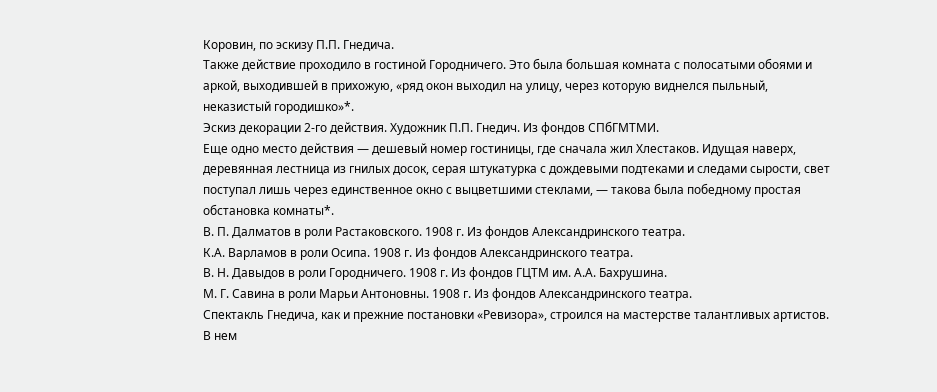Коровин, по эскизу П.П. Гнедича.
Также действие проходило в гостиной Городничего. Это была большая комната с полосатыми обоями и аркой, выходившей в прихожую, «ряд окон выходил на улицу, через которую виднелся пыльный, неказистый городишко»*.
Эскиз декорации 2-го действия. Художник П.П. Гнедич. Из фондов СПбГМТМИ.
Еще одно место действия — дешевый номер гостиницы, где сначала жил Хлестаков. Идущая наверх, деревянная лестница из гнилых досок, серая штукатурка с дождевыми подтеками и следами сырости, свет поступал лишь через единственное окно с выцветшими стеклами, — такова была победному простая обстановка комнаты*.
В. П. Далматов в роли Растаковского. 1908 г. Из фондов Александринского театра.
К.А. Варламов в роли Осипа. 1908 г. Из фондов Александринского театра.
В. Н. Давыдов в роли Городничего. 1908 г. Из фондов ГЦТМ им. А.А. Бахрушина.
М. Г. Савина в роли Марьи Антоновны. 1908 г. Из фондов Александринского театра.
Спектакль Гнедича, как и прежние постановки «Ревизора», строился на мастерстве талантливых артистов. В нем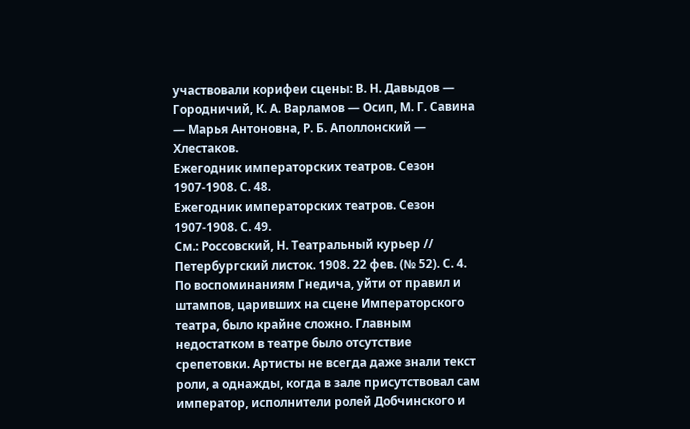участвовали корифеи сцены: В. Н. Давыдов — Городничий, К. А. Варламов — Осип, М. Г. Савина — Марья Антоновна, Р. Б. Аполлонский — Хлестаков.
Ежегодник императорских театров. Сезон 1907-1908. С. 48.
Ежегодник императорских театров. Сезон 1907-1908. С. 49.
См.: Россовский, Н. Театральный курьер // Петербургский листок. 1908. 22 фев. (№ 52). С. 4.
По воспоминаниям Гнедича, уйти от правил и штампов, царивших на сцене Императорского театра, было крайне сложно. Главным недостатком в театре было отсутствие срепетовки. Артисты не всегда даже знали текст роли, а однажды, когда в зале присутствовал сам император, исполнители ролей Добчинского и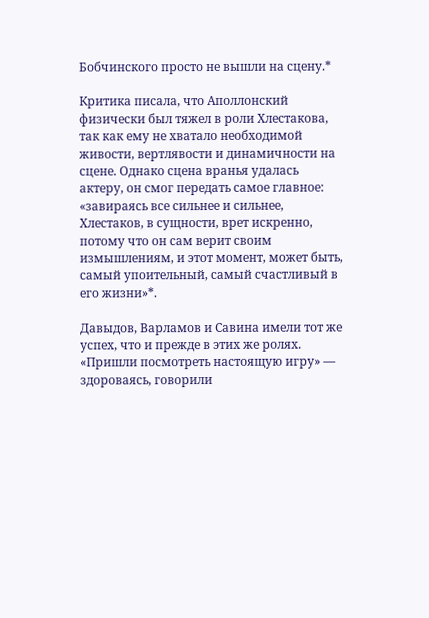Бобчинского просто не вышли на сцену.*

Критика писала, что Аполлонский физически был тяжел в роли Хлестакова, так как ему не хватало необходимой живости, вертлявости и динамичности на сцене. Однако сцена вранья удалась актеру, он смог передать самое главное: «завираясь все сильнее и сильнее, Хлестаков, в сущности, врет искренно, потому что он сам верит своим измышлениям, и этот момент, может быть, самый упоительный, самый счастливый в его жизни»*.

Давыдов, Варламов и Савина имели тот же успех, что и прежде в этих же ролях. «Пришли посмотреть настоящую игру» — здороваясь, говорили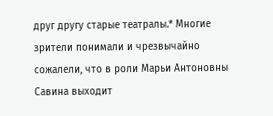друг другу старые театралы.* Многие зрители понимали и чрезвычайно сожалели, что в роли Марьи Антоновны Савина выходит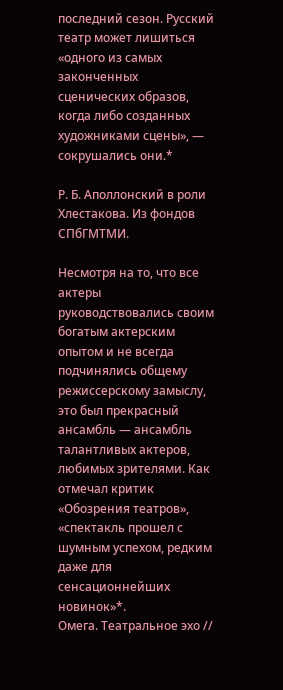последний сезон. Русский театр может лишиться «одного из самых законченных сценических образов, когда либо созданных художниками сцены», — сокрушались они.*

Р. Б. Аполлонский в роли Хлестакова. Из фондов СПбГМТМИ.

Несмотря на то, что все актеры руководствовались своим богатым актерским опытом и не всегда подчинялись общему режиссерскому замыслу, это был прекрасный ансамбль — ансамбль талантливых актеров, любимых зрителями. Как отмечал критик «Обозрения театров», «спектакль прошел с шумным успехом, редким даже для сенсационнейших новинок»*.
Омега. Театральное эхо //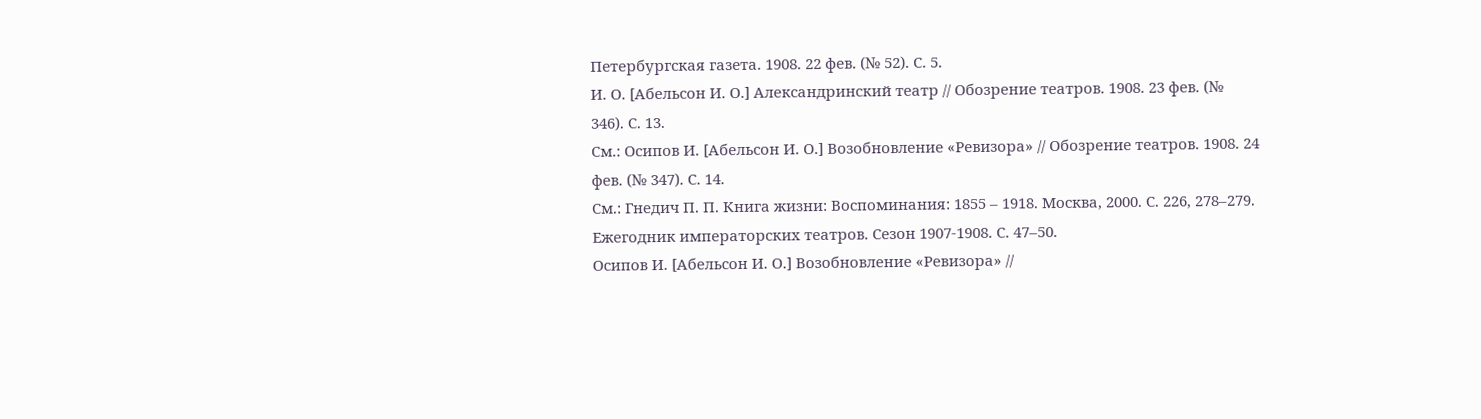Петербургская газета. 1908. 22 фев. (№ 52). С. 5.
И. О. [Абельсон И. О.] Александринский театр // Обозрение театров. 1908. 23 фев. (№ 346). С. 13.
См.: Осипов И. [Абельсон И. О.] Возобновление «Ревизора» // Обозрение театров. 1908. 24 фев. (№ 347). С. 14.
См.: Гнедич П. П. Книга жизни: Воспоминания: 1855 – 1918. Москва, 2000. С. 226, 278–279.
Ежегодник императорских театров. Сезон 1907-1908. С. 47–50.
Осипов И. [Абельсон И. О.] Возобновление «Ревизора» //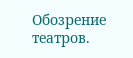Обозрение театров.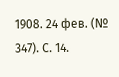1908. 24 фев. (№ 347). С. 14.